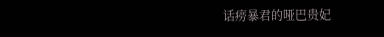话痨暴君的哑巴贵妃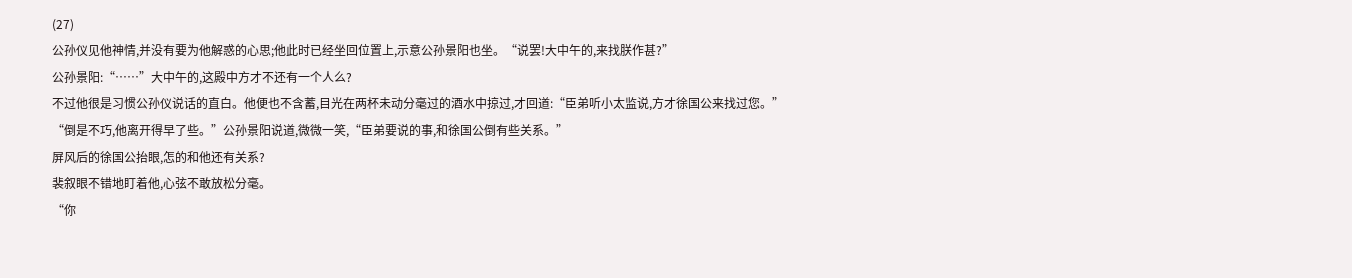(27)
公孙仪见他神情,并没有要为他解惑的心思;他此时已经坐回位置上,示意公孙景阳也坐。“说罢!大中午的,来找朕作甚?”
公孙景阳:“……”大中午的,这殿中方才不还有一个人么?
不过他很是习惯公孙仪说话的直白。他便也不含蓄,目光在两杯未动分毫过的酒水中掠过,才回道:“臣弟听小太监说,方才徐国公来找过您。”
“倒是不巧,他离开得早了些。”公孙景阳说道,微微一笑,“臣弟要说的事,和徐国公倒有些关系。”
屏风后的徐国公抬眼,怎的和他还有关系?
裴叙眼不错地盯着他,心弦不敢放松分毫。
“你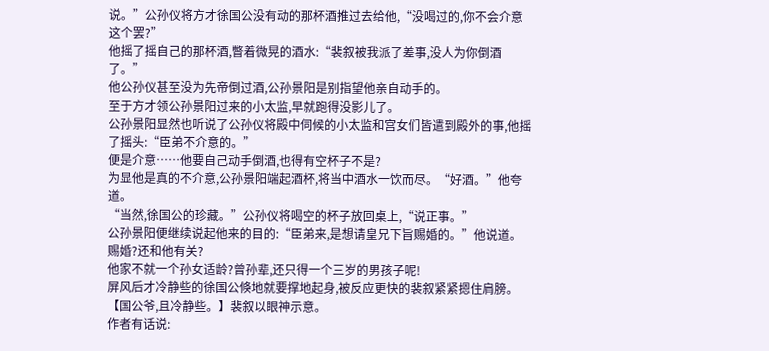说。”公孙仪将方才徐国公没有动的那杯酒推过去给他,“没喝过的,你不会介意这个罢?”
他摇了摇自己的那杯酒,瞥着微晃的酒水:“裴叙被我派了差事,没人为你倒酒了。”
他公孙仪甚至没为先帝倒过酒,公孙景阳是别指望他亲自动手的。
至于方才领公孙景阳过来的小太监,早就跑得没影儿了。
公孙景阳显然也听说了公孙仪将殿中伺候的小太监和宫女们皆遣到殿外的事,他摇了摇头:“臣弟不介意的。”
便是介意……他要自己动手倒酒,也得有空杯子不是?
为显他是真的不介意,公孙景阳端起酒杯,将当中酒水一饮而尽。“好酒。”他夸道。
“当然,徐国公的珍藏。”公孙仪将喝空的杯子放回桌上,“说正事。”
公孙景阳便继续说起他来的目的:“臣弟来,是想请皇兄下旨赐婚的。”他说道。
赐婚?还和他有关?
他家不就一个孙女适龄?曾孙辈,还只得一个三岁的男孩子呢!
屏风后才冷静些的徐国公倏地就要撑地起身,被反应更快的裴叙紧紧摁住肩膀。
【国公爷,且冷静些。】裴叙以眼神示意。
作者有话说: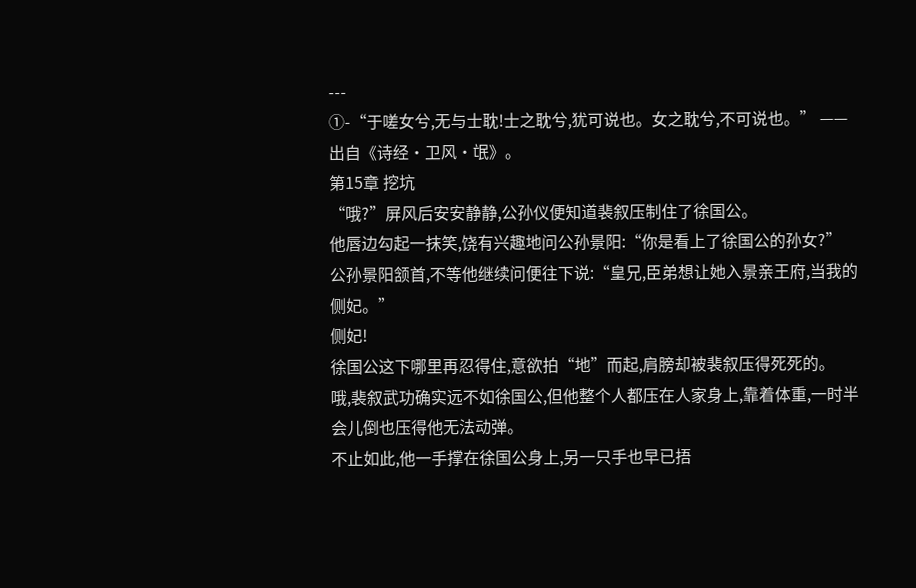---
①-“于嗟女兮,无与士耽!士之耽兮,犹可说也。女之耽兮,不可说也。” ——出自《诗经·卫风·氓》。
第15章 挖坑
“哦?”屏风后安安静静,公孙仪便知道裴叙压制住了徐国公。
他唇边勾起一抹笑,饶有兴趣地问公孙景阳:“你是看上了徐国公的孙女?”
公孙景阳颔首,不等他继续问便往下说:“皇兄,臣弟想让她入景亲王府,当我的侧妃。”
侧妃!
徐国公这下哪里再忍得住,意欲拍“地”而起,肩膀却被裴叙压得死死的。
哦,裴叙武功确实远不如徐国公,但他整个人都压在人家身上,靠着体重,一时半会儿倒也压得他无法动弹。
不止如此,他一手撑在徐国公身上,另一只手也早已捂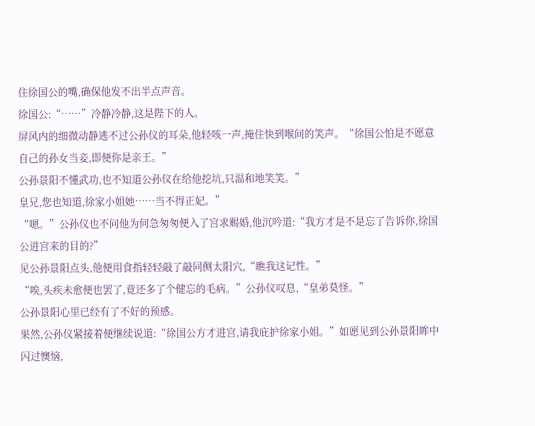住徐国公的嘴,确保他发不出半点声音。
徐国公:“……”冷静冷静,这是陛下的人。
屏风内的细微动静逃不过公孙仪的耳朵,他轻咳一声,掩住快到喉间的笑声。“徐国公怕是不愿意自己的孙女当妾,即便你是亲王。”
公孙景阳不懂武功,也不知道公孙仪在给他挖坑,只温和地笑笑。”
皇兄,您也知道,徐家小姐她……当不得正妃。”
“嗯。”公孙仪也不问他为何急匆匆便入了宫求赐婚,他沉吟道:“我方才是不是忘了告诉你,徐国公进宫来的目的?”
见公孙景阳点头,他便用食指轻轻敲了敲同侧太阳穴,“瞧我这记性。”
“唉,头疾未愈便也罢了,竟还多了个健忘的毛病。”公孙仪叹息,“皇弟莫怪。”
公孙景阳心里已经有了不好的预感。
果然,公孙仪紧接着便继续说道:“徐国公方才进宫,请我庇护徐家小姐。”如愿见到公孙景阳眸中闪过懊恼,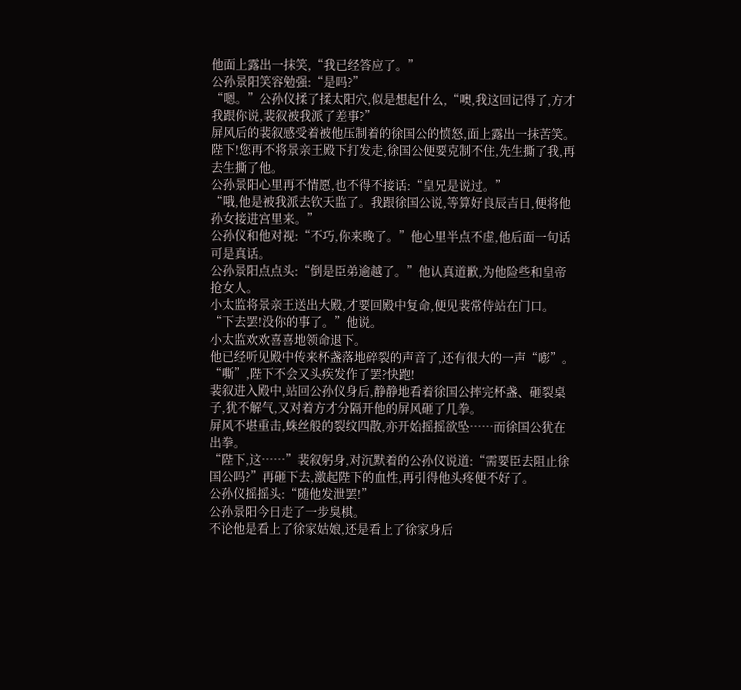他面上露出一抹笑,“我已经答应了。”
公孙景阳笑容勉强:“是吗?”
“嗯。”公孙仪揉了揉太阳穴,似是想起什么,“噢,我这回记得了,方才我跟你说,裴叙被我派了差事?”
屏风后的裴叙感受着被他压制着的徐国公的愤怒,面上露出一抹苦笑。
陛下!您再不将景亲王殿下打发走,徐国公便要克制不住,先生撕了我,再去生撕了他。
公孙景阳心里再不情愿,也不得不接话:“皇兄是说过。”
“哦,他是被我派去钦天监了。我跟徐国公说,等算好良辰吉日,便将他孙女接进宫里来。”
公孙仪和他对视:“不巧,你来晚了。”他心里半点不虚,他后面一句话可是真话。
公孙景阳点点头:“倒是臣弟逾越了。”他认真道歉,为他险些和皇帝抢女人。
小太监将景亲王送出大殿,才要回殿中复命,便见裴常侍站在门口。“下去罢!没你的事了。”他说。
小太监欢欢喜喜地领命退下。
他已经听见殿中传来杯盏落地碎裂的声音了,还有很大的一声“嘭”。
“嘶”,陛下不会又头疾发作了罢?快跑!
裴叙进入殿中,站回公孙仪身后,静静地看着徐国公摔完杯盏、砸裂桌子,犹不解气,又对着方才分隔开他的屏风砸了几拳。
屏风不堪重击,蛛丝般的裂纹四散,亦开始摇摇欲坠……而徐国公犹在出拳。
“陛下,这……”裴叙躬身,对沉默着的公孙仪说道:“需要臣去阻止徐国公吗?”再砸下去,激起陛下的血性,再引得他头疼便不好了。
公孙仪摇摇头:“随他发泄罢!”
公孙景阳今日走了一步臭棋。
不论他是看上了徐家姑娘,还是看上了徐家身后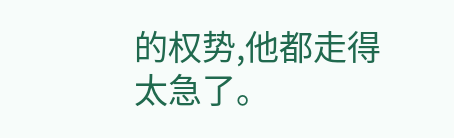的权势,他都走得太急了。